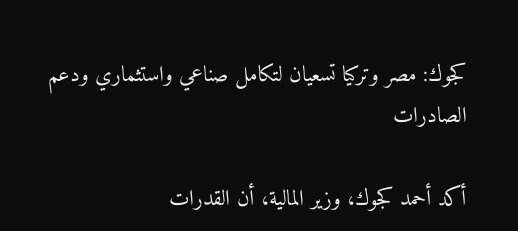كجوك: مصر وتركيا تسعيان لتكامل صناعي واستثماري ودعم الصادرات

أكد أحمد كجوك، وزير المالية، أن القدرات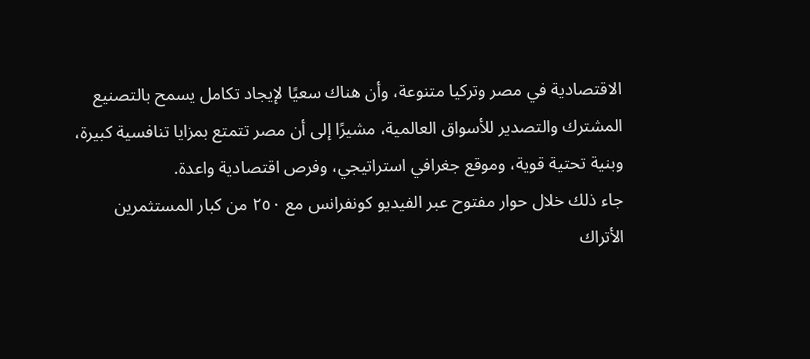الاقتصادية في مصر وتركيا متنوعة، وأن هناك سعيًا لإيجاد تكامل يسمح بالتصنيع المشترك والتصدير للأسواق العالمية، مشيرًا إلى أن مصر تتمتع بمزايا تنافسية كبيرة، وبنية تحتية قوية، وموقع جغرافي استراتيجي، وفرص اقتصادية واعدة.
جاء ذلك خلال حوار مفتوح عبر الفيديو كونفرانس مع ٢٥٠ من كبار المستثمرين الأتراك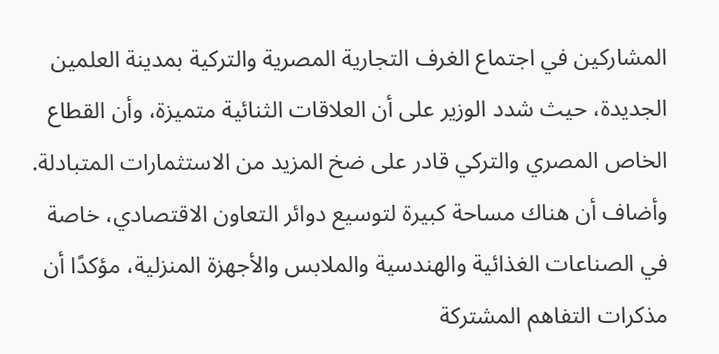المشاركين في اجتماع الغرف التجارية المصرية والتركية بمدينة العلمين الجديدة، حيث شدد الوزير على أن العلاقات الثنائية متميزة، وأن القطاع الخاص المصري والتركي قادر على ضخ المزيد من الاستثمارات المتبادلة. وأضاف أن هناك مساحة كبيرة لتوسيع دوائر التعاون الاقتصادي، خاصة في الصناعات الغذائية والهندسية والملابس والأجهزة المنزلية، مؤكدًا أن مذكرات التفاهم المشتركة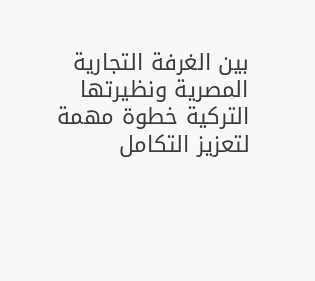بين الغرفة التجارية المصرية ونظيرتها التركية خطوة مهمة لتعزيز التكامل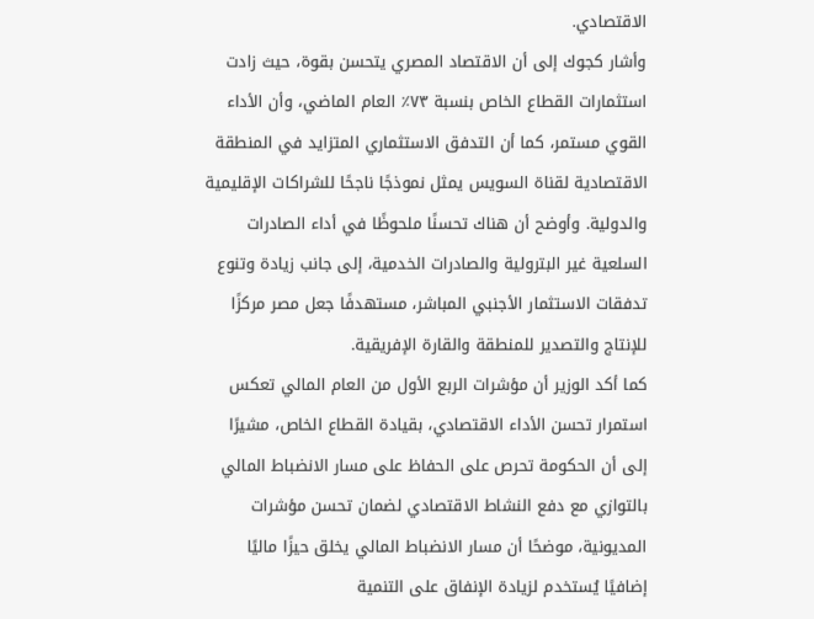الاقتصادي.
وأشار كجوك إلى أن الاقتصاد المصري يتحسن بقوة، حيث زادت استثمارات القطاع الخاص بنسبة ٧٣٪ العام الماضي، وأن الأداء القوي مستمر، كما أن التدفق الاستثماري المتزايد في المنطقة الاقتصادية لقناة السويس يمثل نموذجًا ناجحًا للشراكات الإقليمية والدولية. وأوضح أن هناك تحسنًا ملحوظًا في أداء الصادرات السلعية غير البترولية والصادرات الخدمية، إلى جانب زيادة وتنوع تدفقات الاستثمار الأجنبي المباشر، مستهدفًا جعل مصر مركزًا للإنتاج والتصدير للمنطقة والقارة الإفريقية.
كما أكد الوزير أن مؤشرات الربع الأول من العام المالي تعكس استمرار تحسن الأداء الاقتصادي، بقيادة القطاع الخاص، مشيرًا إلى أن الحكومة تحرص على الحفاظ على مسار الانضباط المالي بالتوازي مع دفع النشاط الاقتصادي لضمان تحسن مؤشرات المديونية، موضحًا أن مسار الانضباط المالي يخلق حيزًا ماليًا إضافيًا يُستخدم لزيادة الإنفاق على التنمية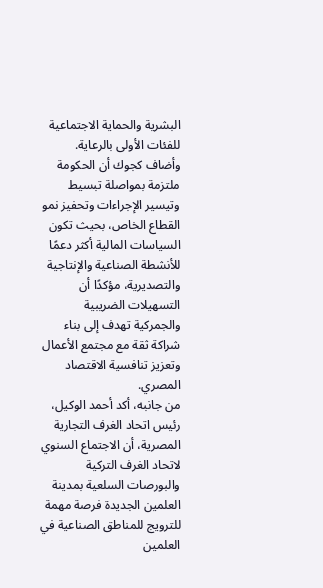البشرية والحماية الاجتماعية للفئات الأولى بالرعاية.
وأضاف كجوك أن الحكومة ملتزمة بمواصلة تبسيط وتيسير الإجراءات وتحفيز نمو القطاع الخاص، بحيث تكون السياسات المالية أكثر دعمًا للأنشطة الصناعية والإنتاجية والتصديرية، مؤكدًا أن التسهيلات الضريبية والجمركية تهدف إلى بناء شراكة ثقة مع مجتمع الأعمال وتعزيز تنافسية الاقتصاد المصري.
من جانبه، أكد أحمد الوكيل، رئيس اتحاد الغرف التجارية المصرية، أن الاجتماع السنوي لاتحاد الغرف التركية والبورصات السلعية بمدينة العلمين الجديدة فرصة مهمة للترويج للمناطق الصناعية في العلمين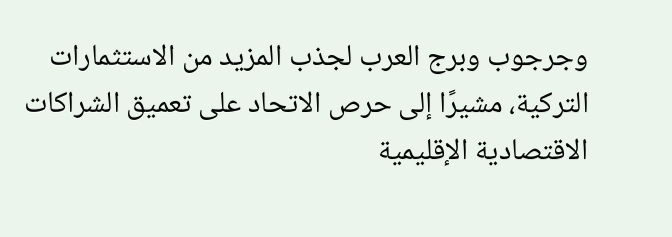وجرجوب وبرج العرب لجذب المزيد من الاستثمارات التركية، مشيرًا إلى حرص الاتحاد على تعميق الشراكات الاقتصادية الإقليمية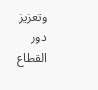وتعزيز دور القطاع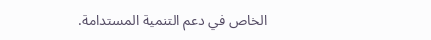الخاص في دعم التنمية المستدامة.